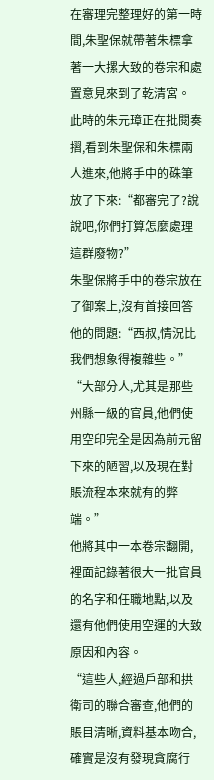在審理完整理好的第一時間,朱聖保就帶著朱標拿著一大摞大致的卷宗和處置意見來到了乾清宮。
此時的朱元璋正在批閱奏摺,看到朱聖保和朱標兩人進來,他將手中的硃筆放了下來:“都審完了?說說吧,你們打算怎麼處理這群廢物?”
朱聖保將手中的卷宗放在了御案上,沒有首接回答他的問題:“西叔,情況比我們想象得複雜些。”
“大部分人,尤其是那些州縣一級的官員,他們使用空印完全是因為前元留下來的陋習,以及現在對賬流程本來就有的弊端。”
他將其中一本卷宗翻開,裡面記錄著很大一批官員的名字和任職地點,以及還有他們使用空運的大致原因和內容。
“這些人,經過戶部和拱衛司的聯合審查,他們的賬目清晰,資料基本吻合,確實是沒有發現貪腐行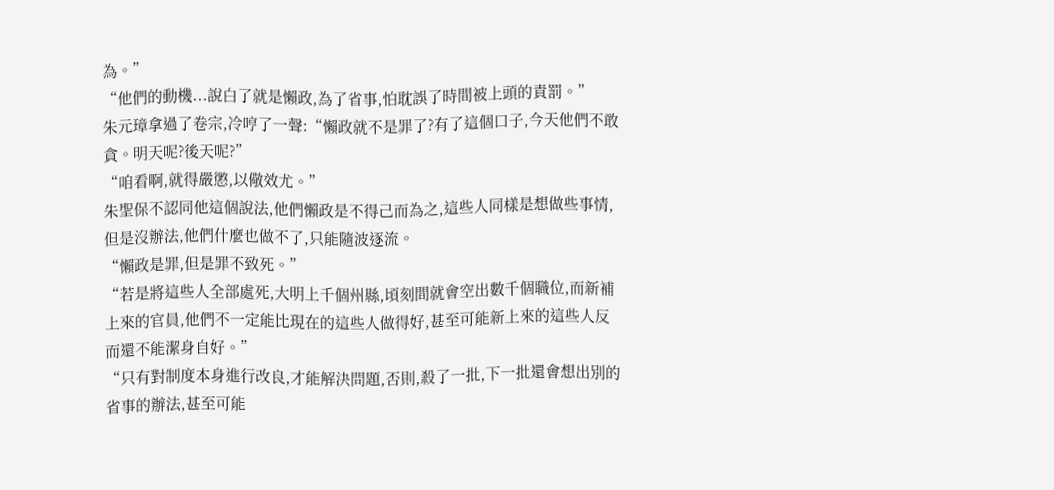為。”
“他們的動機...說白了就是懶政,為了省事,怕耽誤了時間被上頭的責罰。”
朱元璋拿過了卷宗,冷哼了一聲:“懶政就不是罪了?有了這個口子,今天他們不敢貪。明天呢?後天呢?”
“咱看啊,就得嚴懲,以儆效尤。”
朱聖保不認同他這個說法,他們懶政是不得己而為之,這些人同樣是想做些事情,但是沒辦法,他們什麼也做不了,只能隨波逐流。
“懶政是罪,但是罪不致死。”
“若是將這些人全部處死,大明上千個州縣,頃刻間就會空出數千個職位,而新補上來的官員,他們不一定能比現在的這些人做得好,甚至可能新上來的這些人反而還不能潔身自好。”
“只有對制度本身進行改良,才能解決問題,否則,殺了一批,下一批還會想出別的省事的辦法,甚至可能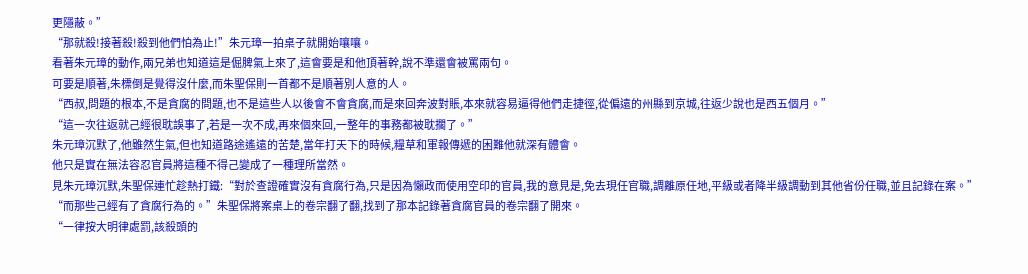更隱蔽。”
“那就殺!接著殺!殺到他們怕為止!”朱元璋一拍桌子就開始嚷嚷。
看著朱元璋的動作,兩兄弟也知道這是倔脾氣上來了,這會要是和他頂著幹,說不準還會被罵兩句。
可要是順著,朱標倒是覺得沒什麼,而朱聖保則一首都不是順著別人意的人。
“西叔,問題的根本,不是貪腐的問題,也不是這些人以後會不會貪腐,而是來回奔波對賬,本來就容易逼得他們走捷徑,從偏遠的州縣到京城,往返少說也是西五個月。”
“這一次往返就己經很耽誤事了,若是一次不成,再來個來回,一整年的事務都被耽擱了。”
朱元璋沉默了,他雖然生氣,但也知道路途遙遠的苦楚,當年打天下的時候,糧草和軍報傳遞的困難他就深有體會。
他只是實在無法容忍官員將這種不得己變成了一種理所當然。
見朱元璋沉默,朱聖保連忙趁熱打鐵:“對於查證確實沒有貪腐行為,只是因為懶政而使用空印的官員,我的意見是,免去現任官職,調離原任地,平級或者降半級調動到其他省份任職,並且記錄在案。”
“而那些己經有了貪腐行為的。”朱聖保將案桌上的卷宗翻了翻,找到了那本記錄著貪腐官員的卷宗翻了開來。
“一律按大明律處罰,該殺頭的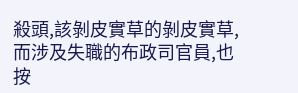殺頭,該剝皮實草的剝皮實草,而涉及失職的布政司官員,也按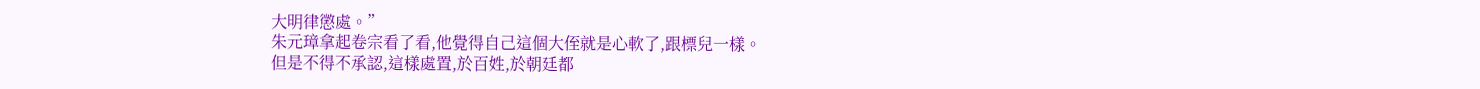大明律懲處。”
朱元璋拿起卷宗看了看,他覺得自己這個大侄就是心軟了,跟標兒一樣。
但是不得不承認,這樣處置,於百姓,於朝廷都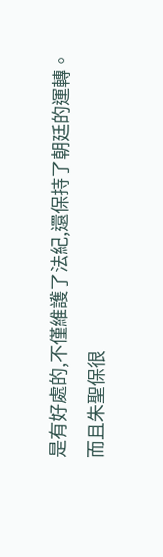是有好處的,不僅維護了法紀,還保持了朝廷的運轉。
而且朱聖保很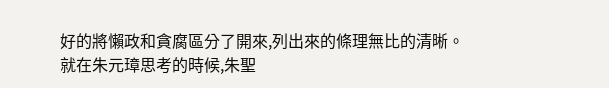好的將懶政和貪腐區分了開來,列出來的條理無比的清晰。
就在朱元璋思考的時候,朱聖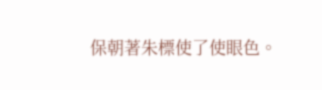保朝著朱標使了使眼色。